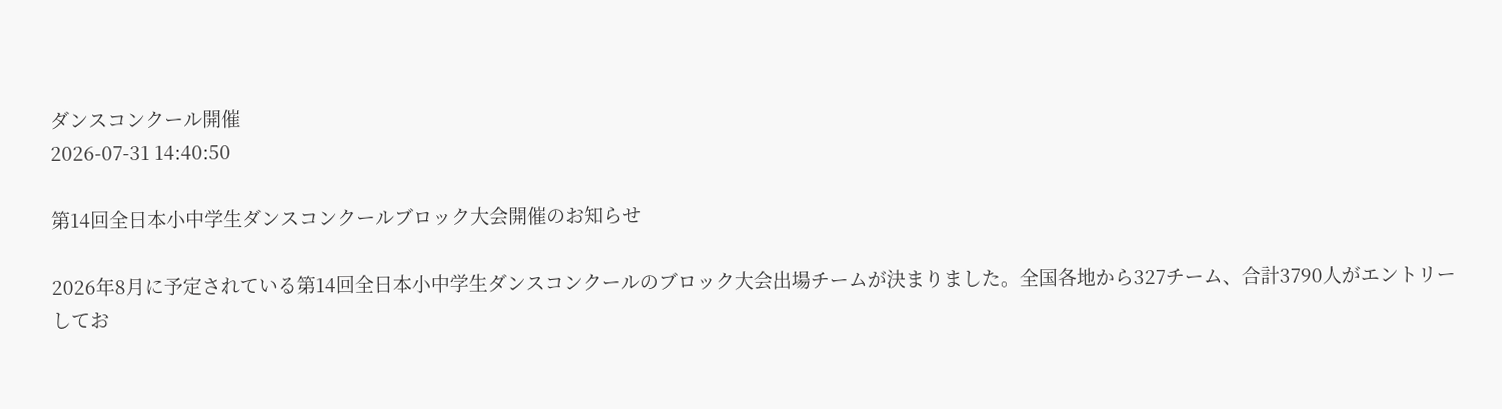ダンスコンクール開催
2026-07-31 14:40:50

第14回全日本小中学生ダンスコンクールブロック大会開催のお知らせ

2026年8月に予定されている第14回全日本小中学生ダンスコンクールのブロック大会出場チームが決まりました。全国各地から327チーム、合計3790人がエントリーしてお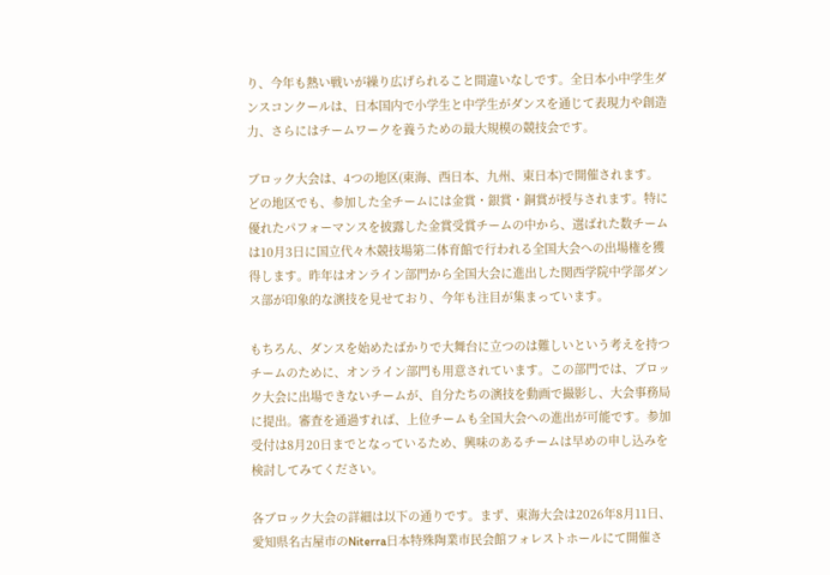り、今年も熱い戦いが繰り広げられること間違いなしです。全日本小中学生ダンスコンクールは、日本国内で小学生と中学生がダンスを通じて表現力や創造力、さらにはチームワークを養うための最大規模の競技会です。

ブロック大会は、4つの地区(東海、西日本、九州、東日本)で開催されます。どの地区でも、参加した全チームには金賞・銀賞・銅賞が授与されます。特に優れたパフォーマンスを披露した金賞受賞チームの中から、選ばれた数チームは10月3日に国立代々木競技場第二体育館で行われる全国大会への出場権を獲得します。昨年はオンライン部門から全国大会に進出した関西学院中学部ダンス部が印象的な演技を見せており、今年も注目が集まっています。

もちろん、ダンスを始めたばかりで大舞台に立つのは難しいという考えを持つチームのために、オンライン部門も用意されています。この部門では、ブロック大会に出場できないチームが、自分たちの演技を動画で撮影し、大会事務局に提出。審査を通過すれば、上位チームも全国大会への進出が可能です。参加受付は8月20日までとなっているため、興味のあるチームは早めの申し込みを検討してみてください。

各ブロック大会の詳細は以下の通りです。まず、東海大会は2026年8月11日、愛知県名古屋市のNiterra日本特殊陶業市民会館フォレストホールにて開催さ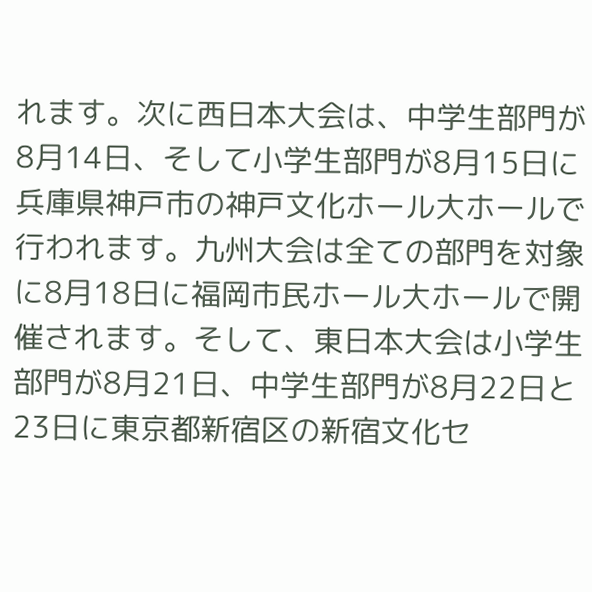れます。次に西日本大会は、中学生部門が8月14日、そして小学生部門が8月15日に兵庫県神戸市の神戸文化ホール大ホールで行われます。九州大会は全ての部門を対象に8月18日に福岡市民ホール大ホールで開催されます。そして、東日本大会は小学生部門が8月21日、中学生部門が8月22日と23日に東京都新宿区の新宿文化セ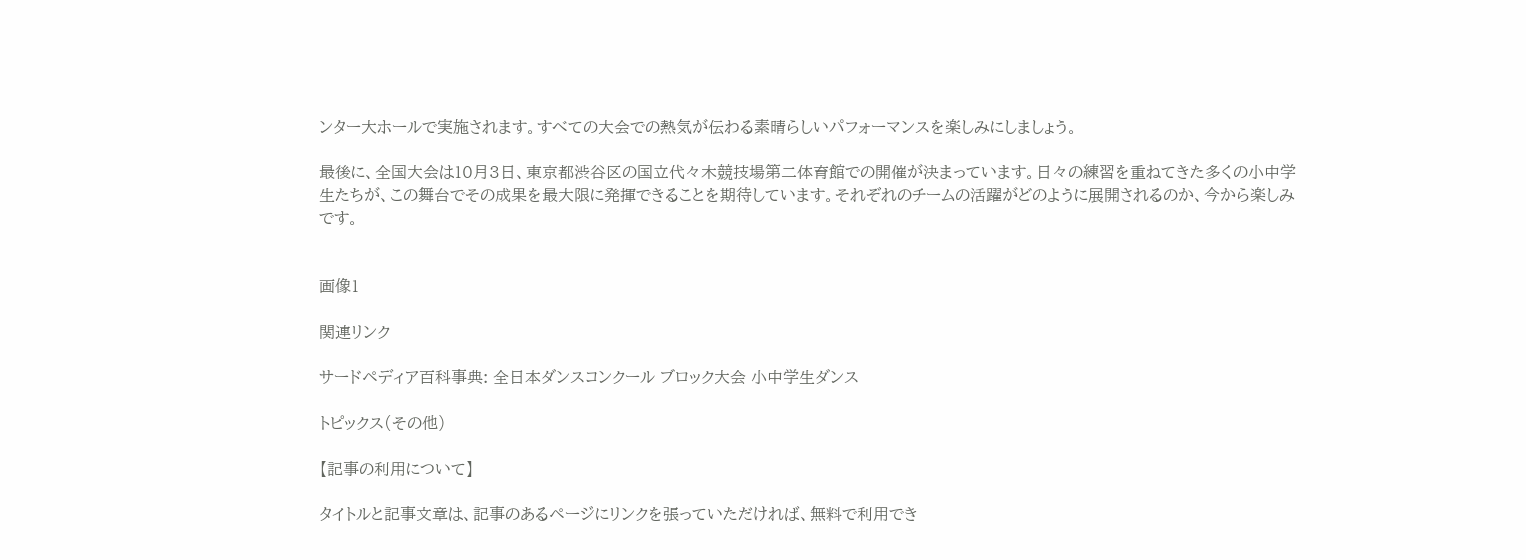ンター大ホールで実施されます。すべての大会での熱気が伝わる素晴らしいパフォーマンスを楽しみにしましょう。

最後に、全国大会は10月3日、東京都渋谷区の国立代々木競技場第二体育館での開催が決まっています。日々の練習を重ねてきた多くの小中学生たちが、この舞台でその成果を最大限に発揮できることを期待しています。それぞれのチームの活躍がどのように展開されるのか、今から楽しみです。


画像1

関連リンク

サードペディア百科事典: 全日本ダンスコンクール ブロック大会 小中学生ダンス

トピックス(その他)

【記事の利用について】

タイトルと記事文章は、記事のあるページにリンクを張っていただければ、無料で利用でき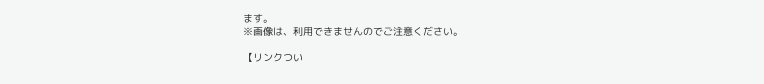ます。
※画像は、利用できませんのでご注意ください。

【リンクつい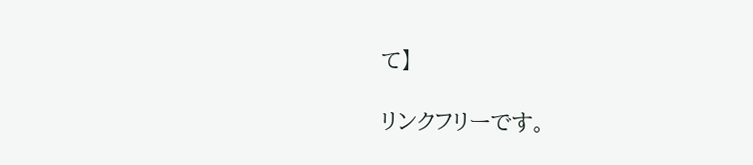て】

リンクフリーです。